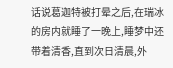话说葛迦特被打晕之后,在瑞冰的房内就睡了一晚上,睡梦中还带着清香,直到次日清晨,外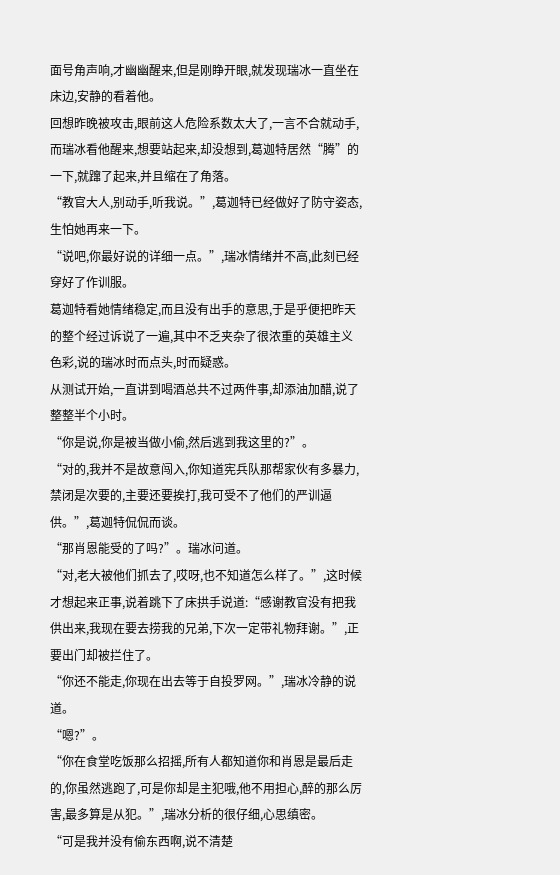面号角声响,才幽幽醒来,但是刚睁开眼,就发现瑞冰一直坐在床边,安静的看着他。
回想昨晚被攻击,眼前这人危险系数太大了,一言不合就动手,而瑞冰看他醒来,想要站起来,却没想到,葛迦特居然“腾”的一下,就蹿了起来,并且缩在了角落。
“教官大人,别动手,听我说。”,葛迦特已经做好了防守姿态,生怕她再来一下。
“说吧,你最好说的详细一点。”,瑞冰情绪并不高,此刻已经穿好了作训服。
葛迦特看她情绪稳定,而且没有出手的意思,于是乎便把昨天的整个经过诉说了一遍,其中不乏夹杂了很浓重的英雄主义色彩,说的瑞冰时而点头,时而疑惑。
从测试开始,一直讲到喝酒总共不过两件事,却添油加醋,说了整整半个小时。
“你是说,你是被当做小偷,然后逃到我这里的?”。
“对的,我并不是故意闯入,你知道宪兵队那帮家伙有多暴力,禁闭是次要的,主要还要挨打,我可受不了他们的严训逼供。”,葛迦特侃侃而谈。
“那肖恩能受的了吗?”。瑞冰问道。
“对,老大被他们抓去了,哎呀,也不知道怎么样了。”,这时候才想起来正事,说着跳下了床拱手说道:“感谢教官没有把我供出来,我现在要去捞我的兄弟,下次一定带礼物拜谢。”,正要出门却被拦住了。
“你还不能走,你现在出去等于自投罗网。”,瑞冰冷静的说道。
“嗯?”。
“你在食堂吃饭那么招摇,所有人都知道你和肖恩是最后走的,你虽然逃跑了,可是你却是主犯哦,他不用担心,醉的那么厉害,最多算是从犯。”,瑞冰分析的很仔细,心思缜密。
“可是我并没有偷东西啊,说不清楚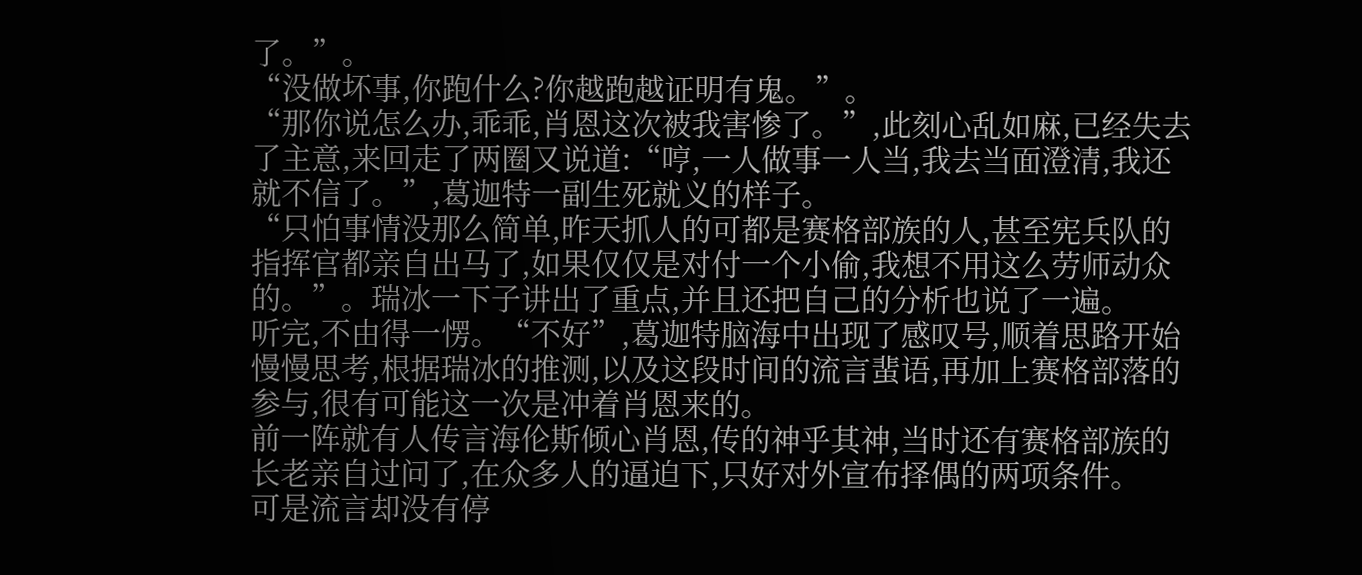了。”。
“没做坏事,你跑什么?你越跑越证明有鬼。”。
“那你说怎么办,乖乖,肖恩这次被我害惨了。”,此刻心乱如麻,已经失去了主意,来回走了两圈又说道:“哼,一人做事一人当,我去当面澄清,我还就不信了。”,葛迦特一副生死就义的样子。
“只怕事情没那么简单,昨天抓人的可都是赛格部族的人,甚至宪兵队的指挥官都亲自出马了,如果仅仅是对付一个小偷,我想不用这么劳师动众的。”。瑞冰一下子讲出了重点,并且还把自己的分析也说了一遍。
听完,不由得一愣。“不好”,葛迦特脑海中出现了感叹号,顺着思路开始慢慢思考,根据瑞冰的推测,以及这段时间的流言蜚语,再加上赛格部落的参与,很有可能这一次是冲着肖恩来的。
前一阵就有人传言海伦斯倾心肖恩,传的神乎其神,当时还有赛格部族的长老亲自过问了,在众多人的逼迫下,只好对外宣布择偶的两项条件。
可是流言却没有停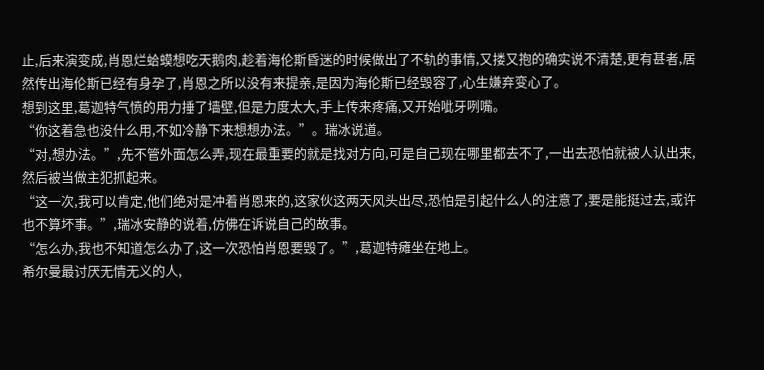止,后来演变成,肖恩烂蛤蟆想吃天鹅肉,趁着海伦斯昏迷的时候做出了不轨的事情,又搂又抱的确实说不清楚,更有甚者,居然传出海伦斯已经有身孕了,肖恩之所以没有来提亲,是因为海伦斯已经毁容了,心生嫌弃变心了。
想到这里,葛迦特气愤的用力捶了墙壁,但是力度太大,手上传来疼痛,又开始呲牙咧嘴。
“你这着急也没什么用,不如冷静下来想想办法。”。瑞冰说道。
“对,想办法。”,先不管外面怎么弄,现在最重要的就是找对方向,可是自己现在哪里都去不了,一出去恐怕就被人认出来,然后被当做主犯抓起来。
“这一次,我可以肯定,他们绝对是冲着肖恩来的,这家伙这两天风头出尽,恐怕是引起什么人的注意了,要是能挺过去,或许也不算坏事。”,瑞冰安静的说着,仿佛在诉说自己的故事。
“怎么办,我也不知道怎么办了,这一次恐怕肖恩要毁了。”,葛迦特瘫坐在地上。
希尔曼最讨厌无情无义的人,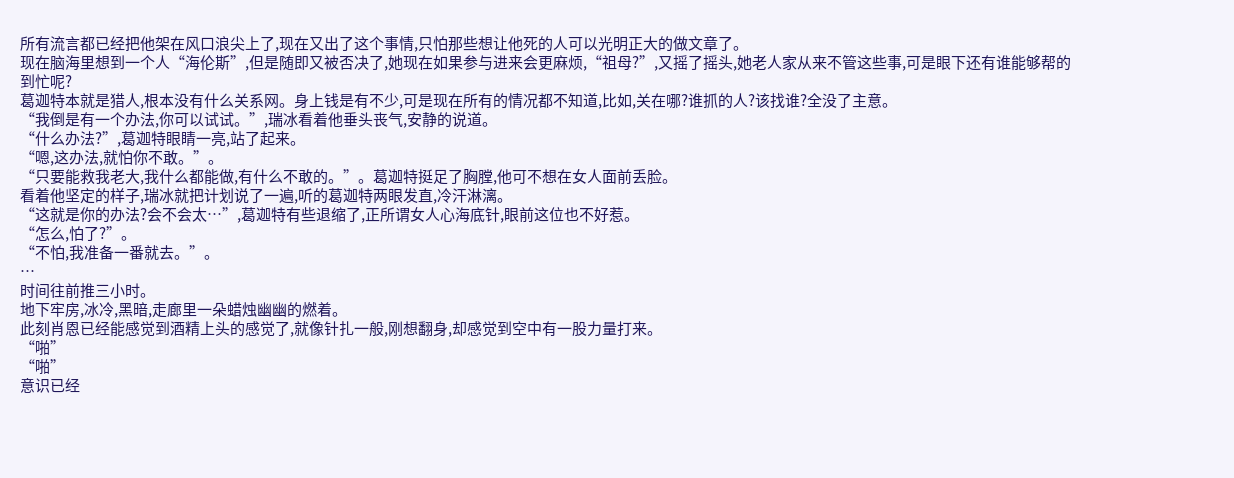所有流言都已经把他架在风口浪尖上了,现在又出了这个事情,只怕那些想让他死的人可以光明正大的做文章了。
现在脑海里想到一个人“海伦斯”,但是随即又被否决了,她现在如果参与进来会更麻烦,“祖母?”,又摇了摇头,她老人家从来不管这些事,可是眼下还有谁能够帮的到忙呢?
葛迦特本就是猎人,根本没有什么关系网。身上钱是有不少,可是现在所有的情况都不知道,比如,关在哪?谁抓的人?该找谁?全没了主意。
“我倒是有一个办法,你可以试试。”,瑞冰看着他垂头丧气,安静的说道。
“什么办法?”,葛迦特眼睛一亮,站了起来。
“嗯,这办法,就怕你不敢。”。
“只要能救我老大,我什么都能做,有什么不敢的。”。葛迦特挺足了胸膛,他可不想在女人面前丢脸。
看着他坚定的样子,瑞冰就把计划说了一遍,听的葛迦特两眼发直,冷汗淋漓。
“这就是你的办法?会不会太…”,葛迦特有些退缩了,正所谓女人心海底针,眼前这位也不好惹。
“怎么,怕了?”。
“不怕,我准备一番就去。”。
…
时间往前推三小时。
地下牢房,冰冷,黑暗,走廊里一朵蜡烛幽幽的燃着。
此刻肖恩已经能感觉到酒精上头的感觉了,就像针扎一般,刚想翻身,却感觉到空中有一股力量打来。
“啪”
“啪”
意识已经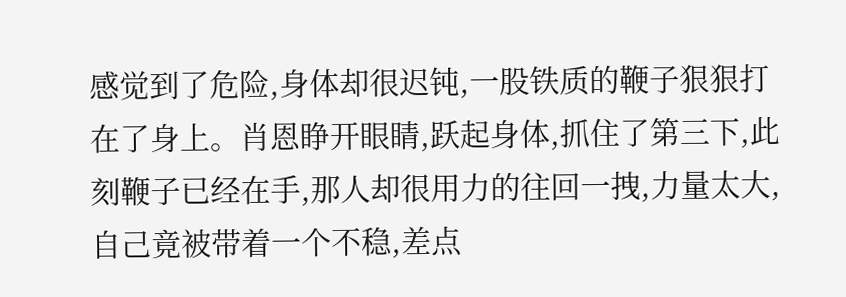感觉到了危险,身体却很迟钝,一股铁质的鞭子狠狠打在了身上。肖恩睁开眼睛,跃起身体,抓住了第三下,此刻鞭子已经在手,那人却很用力的往回一拽,力量太大,自己竟被带着一个不稳,差点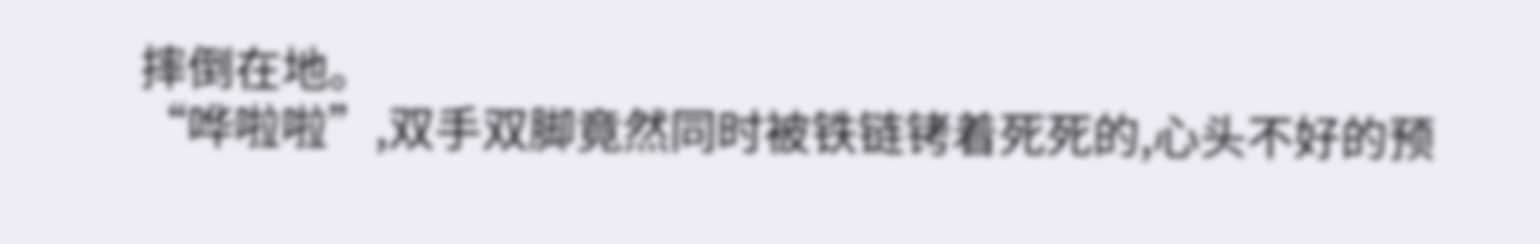摔倒在地。
“哗啦啦”,双手双脚竟然同时被铁链铐着死死的,心头不好的预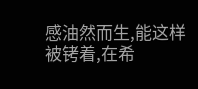感油然而生,能这样被铐着,在希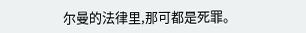尔曼的法律里,那可都是死罪。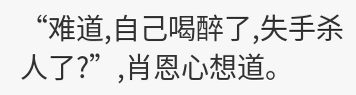“难道,自己喝醉了,失手杀人了?”,肖恩心想道。